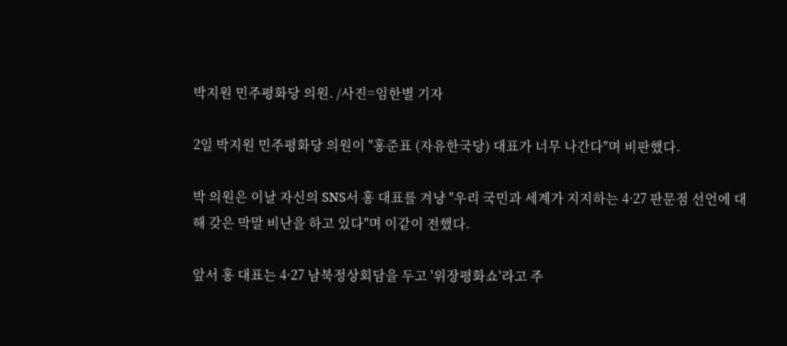박지원 민주평화당 의원. /사진=임한별 기자

2일 박지원 민주평화당 의원이 "홍준표 (자유한국당) 대표가 너무 나간다"며 비판했다.

박 의원은 이날 자신의 SNS서 홍 대표를 겨냥 "우리 국민과 세계가 지지하는 4·27 판문점 선언에 대해 갖은 막말 비난을 하고 있다"며 이같이 전했다.

앞서 홍 대표는 4·27 남북정상회담을 두고 '위장평화쇼'라고 주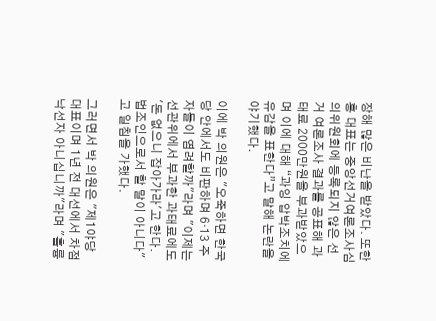장해 많은 비난을 받았다. 또한 홍 대표는 중앙선거여론조사심의위원회에 등록되지 않은 선거 여론조사 결과를 공표해 과태료 2000만원을 부과받았으며 이에 대해 “과잉 압박조치에 유감을 표한다”고 말해 논란을 야기했다.

이에 박 의원은 "오죽하면 한국당 안에서도 비판하며 6·13 주자들이 염려할까"라며 "이제는 선관위에서 부과한 과태료에도 '돈 없으니 잡아가라'고 한다. 법조인으로서 할 말이 아니다"고 일침을 가했다.

그러면서 박 의원은 "제1야당 대표이며 1년 전 대선에서 차점 낙선자 아니십니까"라며 "훌륭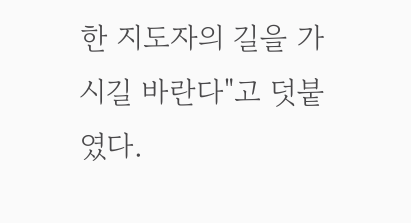한 지도자의 길을 가시길 바란다"고 덧붙였다.